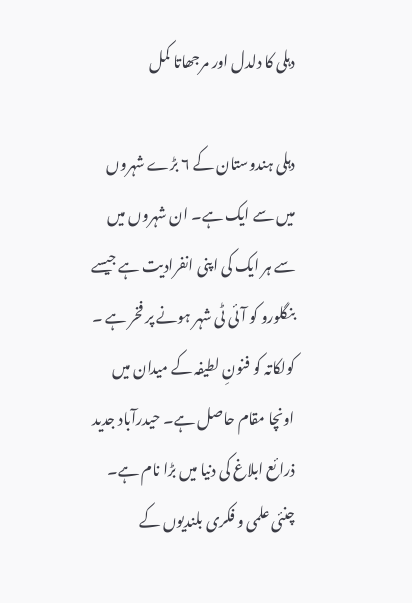دہلی کا دلدل اور مرجھاتا کمل

دہلی ہندوستان کے ۶ بڑے شہروں میں سے ایک ہے۔ ان شہروں میں سے ہر ایک کی اپنی انفرادیت ہے جیسے بنگلورو کو آئی ٹی شہر ہونے پر فخر ہے ۔ کولکاتہ کو فنونِ لطیفہ کے میدان میں اونچا مقام حاصل ہے۔ حیدرآباد جدید ذرائع ابلاغ کی دنیا میں بڑا نام ہے۔ چنئی علمی و فکری بلندیوں کے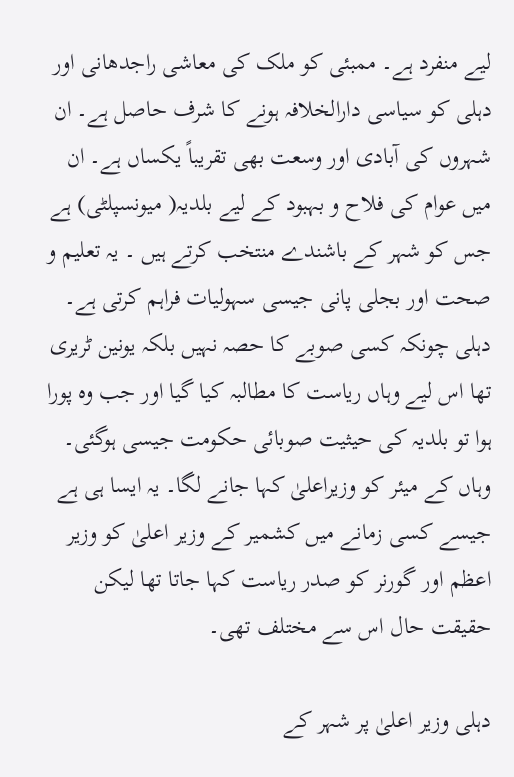لیے منفرد ہے۔ ممبئی کو ملک کی معاشی راجدھانی اور دہلی کو سیاسی دارالخلافہ ہونے کا شرف حاصل ہے۔ ان شہروں کی آبادی اور وسعت بھی تقریباً یکساں ہے۔ ان میں عوام کی فلاح و بہبود کے لیے بلدیہ( میونسپلٹی) ہے جس کو شہر کے باشندے منتخب کرتے ہیں ۔ یہ تعلیم و صحت اور بجلی پانی جیسی سہولیات فراہم کرتی ہے۔ دہلی چونکہ کسی صوبے کا حصہ نہیں بلکہ یونین ٹریری تھا اس لیے وہاں ریاست کا مطالبہ کیا گیا اور جب وہ پورا ہوا تو بلدیہ کی حیثیت صوبائی حکومت جیسی ہوگئی۔ وہاں کے میئر کو وزیراعلیٰ کہا جانے لگا۔ یہ ایسا ہی ہے جیسے کسی زمانے میں کشمیر کے وزیر اعلیٰ کو وزیر اعظم اور گورنر کو صدر ریاست کہا جاتا تھا لیکن حقیقت حال اس سے مختلف تھی۔

دہلی وزیر اعلیٰ پر شہر کے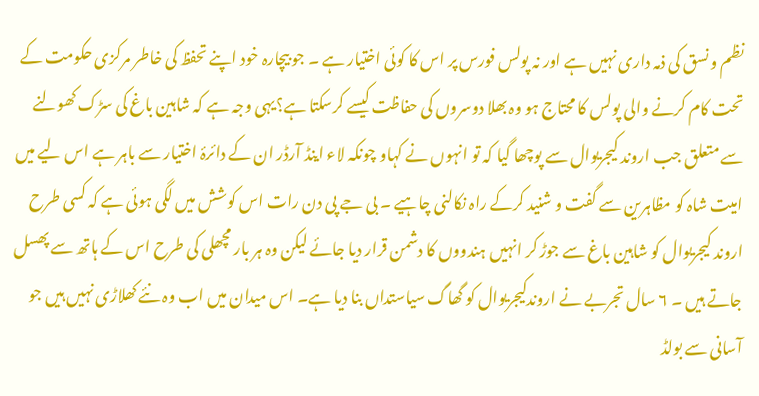نظم و نسق کی ذمہ داری نہیں ہے اور نہ پولس فورس پر اس کا کوئی اختیار ہے ۔ جو بیچارہ خود اپنے تحفظ کی خاطر مرکزی حکومت کے تحت کام کرنے والی پولس کا محتاج ہو وہ بھلا دوسروں کی حفاظت کیسے کرسکتا ہے؟یہی وجہ ہے کہ شاہین باغ کی سڑک کھولنے سے متعلق جب اروند کیجریوال سے پوچھا گیا کہ تو انہوں نے کہاو چونکہ لاء اینڈ آرڈر ان کے دائرۂ اختیار سے باہر ہے اس لیے میں امیت شاہ کو مظاہرین سے گفت و شنید کرکے راہ نکالنی چاہیے ۔ بی جے پی دن رات اس کوشش میں لگی ہوئی ہے کہ کسی طرح اروند کیجریوال کو شاہین باغ سے جوڑ کر انہیں ہندووں کا دشمن قرار دیا جائے لیکن وہ ہر بار مچھلی کی طرح اس کے ہاتھ سے پھسل جاتے ہیں ۔ ۶ سال تجربے نے اروندکیجریوال کو گھاگ سیاستداں بنا دیا ہے۔ اس میدان میں اب وہ نئے کھلاڑی نہیں ہیں جو آسانی سے بولڈ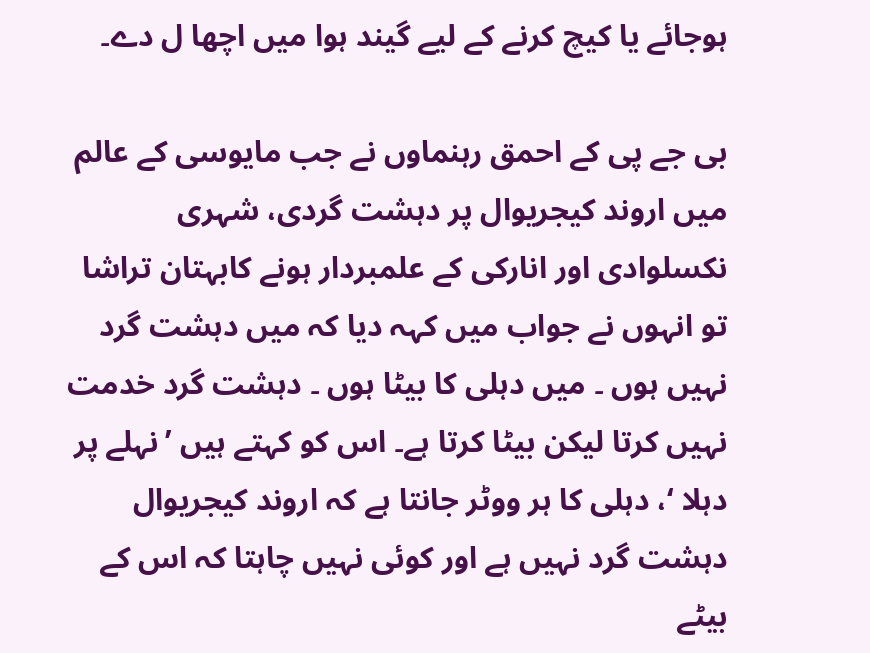ہوجائے یا کیچ کرنے کے لیے گیند ہوا میں اچھا ل دے۔

بی جے پی کے احمق رہنماوں نے جب مایوسی کے عالم میں اروند کیجریوال پر دہشت گردی، شہری نکسلوادی اور انارکی کے علمبردار ہونے کابہتان تراشا تو انہوں نے جواب میں کہہ دیا کہ میں دہشت گرد نہیں ہوں ۔ میں دہلی کا بیٹا ہوں ۔ دہشت گرد خدمت نہیں کرتا لیکن بیٹا کرتا ہے۔ اس کو کہتے ہیں ’نہلے پر دہلا ‘، دہلی کا ہر ووٹر جانتا ہے کہ اروند کیجریوال دہشت گرد نہیں ہے اور کوئی نہیں چاہتا کہ اس کے بیٹے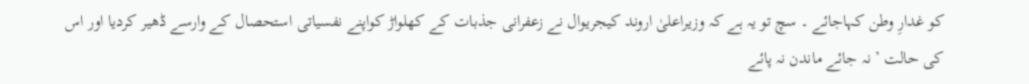کو غدارِ وطن کہاجائے ۔ سچ تو یہ ہے کہ وزیراعلیٰ اروند کیجریوال نے زعفرانی جذبات کے کھلواڑ کواپنے نفسیاتی استحصال کے وارسے ڈھیر کردیا اور اس کی حالت ’ نہ جائے ماندن نہ پائے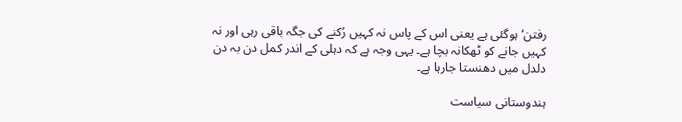رفتن‘ ہوگئی ہے یعنی اس کے پاس نہ کہیں رُکنے کی جگہ باقی رہی اور نہ کہیں جانے کو ٹھکانہ بچا ہے۔ یہی وجہ ہے کہ دہلی کے اندر کمل دن بہ دن دلدل میں دھنستا جارہا ہے۔

ہندوستانی سیاست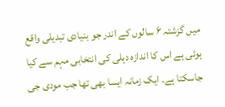میں گزشتہ ۶ سالوں کے اندر جو بنیادی تبدیلی واقع ہوئی ہے اس کا اندازہ دہلی کی انتخابی مہم سے کیا جاسکتا ہے۔ ایک زمانہ ایسا بھی تھا جب مودی جی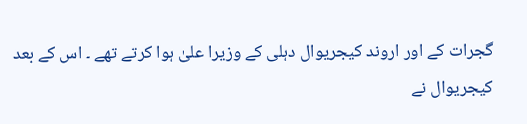گجرات کے اور اروند کیجریوال دہلی کے وزیرا علیٰ ہوا کرتے تھے ۔ اس کے بعد کیجریوال نے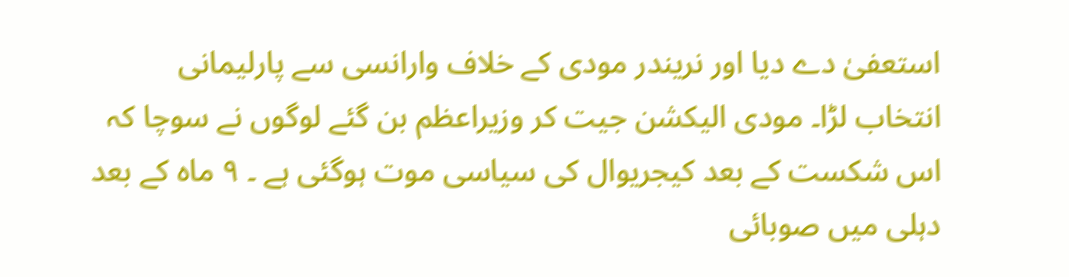استعفیٰ دے دیا اور نریندر مودی کے خلاف وارانسی سے پارلیمانی انتخاب لڑا۔ مودی الیکشن جیت کر وزیراعظم بن گئے لوگوں نے سوچا کہ اس شکست کے بعد کیجریوال کی سیاسی موت ہوگئی ہے ۔ ۹ ماہ کے بعد دہلی میں صوبائی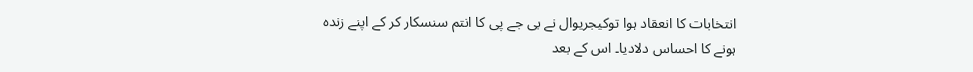انتخابات کا انعقاد ہوا توکیجریوال نے بی جے پی کا انتم سنسکار کر کے اپنے زندہ ہونے کا احساس دلادیا۔ اس کے بعد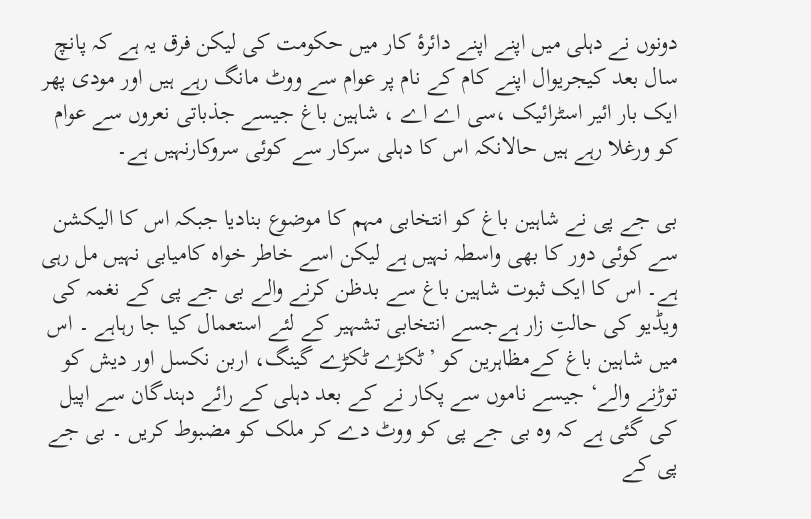دونوں نے دہلی میں اپنے اپنے دائرۂ کار میں حکومت کی لیکن فرق یہ ہے کہ پانچ سال بعد کیجریوال اپنے کام کے نام پر عوام سے ووٹ مانگ رہے ہیں اور مودی پھر ایک بار ائیر اسٹرائیک ،سی اے اے ، شاہین باغ جیسے جذباتی نعروں سے عوام کو ورغلا رہے ہیں حالانکہ اس کا دہلی سرکار سے کوئی سروکارنہیں ہے۔

بی جے پی نے شاہین باغ کو انتخابی مہم کا موضوع بنادیا جبکہ اس کا الیکشن سے کوئی دور کا بھی واسطہ نہیں ہے لیکن اسے خاطر خواہ کامیابی نہیں مل رہی ہے۔ اس کا ایک ثبوت شاہین باغ سے بدظن کرنے والے بی جے پی کے نغمہ کی ویڈیو کی حالتِ زار ہےجسے انتخابی تشہیر کے لئے استعمال کیا جا رہاہے ۔ اس میں شاہین باغ کےمظاہرین کو ’ٹکڑے ٹکڑے گینگ، اربن نکسل اور دیش کو توڑنے والے‘ جیسے ناموں سے پکار نے کے بعد دہلی کے رائے دہندگان سے اپیل کی گئی ہے کہ وہ بی جے پی کو ووٹ دے کر ملک کو مضبوط کریں ۔ بی جے پی کے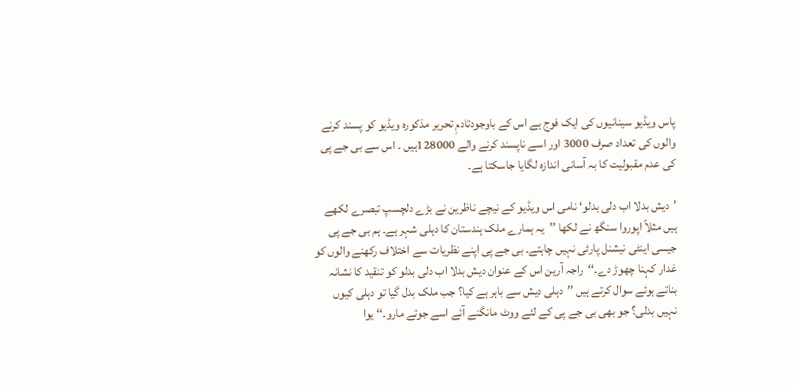پاس ویڈیو سینانیوں کی ایک فوج ہے اس کے باوجودتادمِ تحریر مذکورہ ویڈیو کو پسند کرنے والوں کی تعداد صرف 3000 اور اسے ناپسند کرنے والے 128000ہیں ۔ اس سے بی جے پی کی عدم مقبولیت کا بہ آسانی اندازہ لگایا جاسکتا ہے۔

’دیش بدلا اب دلی بدلو‘ نامی اس ویڈیو کے نیچے ناظرین نے بڑے دلچسپ تبصرے لکھے ہیں مثلاً اپوروا سنگھ نے لکھا ’’یہ ہمارے ملک ہندستان کا دہلی شہر ہے۔ ہم بی جے پی جیسی اینٹی نیشنل پارٹی نہیں چاہتے۔ بی جے پی اپنے نظریات سے اختلاف رکھنے والوں کو غدار کہنا چھوڑ دے۔‘‘راجہ آرین اس کے عنوان دیش بدلا اب دلی بدلو کو تنقید کا نشانہ بناتے ہوئے سوال کرتے ہیں ’’دہلی دیش سے باہر ہے کیا؟ جب ملک بدل گیا تو دہلی کیوں نہیں بدلی؟ جو بھی بی جے پی کے لئے ووٹ مانگنے آئے اسے جوتے مارو۔‘‘ یوا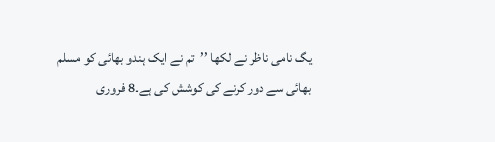یگ نامی ناظر نے لکھا ’’تم نے ایک ہندو بھائی کو مسلم بھائی سے دور کرنے کی کوشش کی ہے۔8 فروری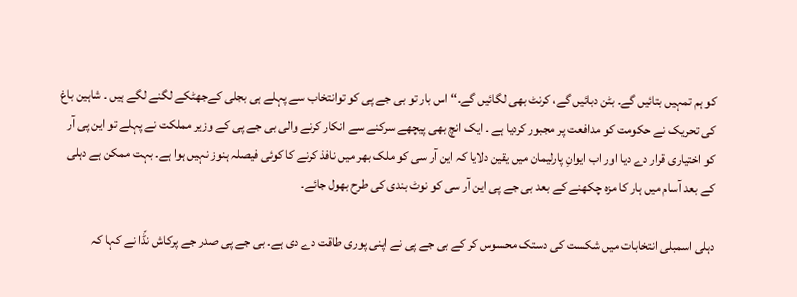کو ہم تمہیں بتائیں گے۔ بٹن دبائیں گے، کرنٹ بھی لگائیں گے۔‘‘ اس بار تو بی جے پی کو توانتخاب سے پہلے ہی بجلی کےجھٹکے لگنے لگے ہیں ۔ شاہین باغ کی تحریک نے حکومت کو مدافعت پر مجبور کردیا ہے ۔ ایک انچ بھی پیچھے سرکنے سے انکار کرنے والی بی جے پی کے وزیر مملکت نے پہلے تو این پی آر کو اختیاری قرار دے دیا اور اب ایوانِ پارلیمان میں یقین دلایا کہ این آر سی کو ملک بھر میں نافذ کرنے کا کوئی فیصلہ ہنوز نہیں ہوا ہے۔ بہت ممکن ہے دہلی کے بعد آسام میں ہار کا مزہ چکھنے کے بعد بی جے پی این آر سی کو نوٹ بندی کی طرح بھول جائے۔

دہلی اسمبلی انتخابات میں شکست کی دستک محسوس کر کے بی جے پی نے اپنی پوری طاقت دے دی ہے۔ بی جے پی صدر جے پرکاش نڈّا نے کہا کہ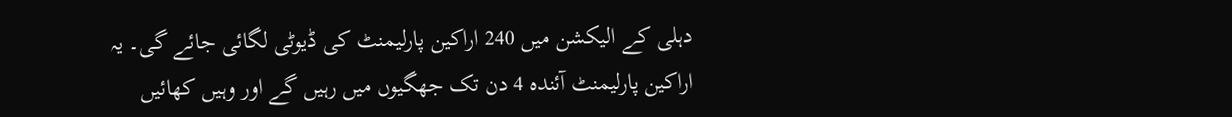دہلی کے الیکشن میں 240 اراکین پارلیمنٹ کی ڈیوٹی لگائی جائے گی۔ یہ اراکین پارلیمنٹ آئندہ 4 دن تک جھگیوں میں رہیں گے اور وہیں کھائیں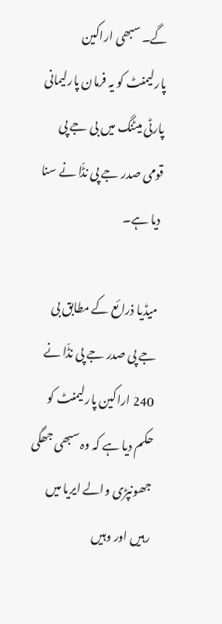گے۔ سبھی اراکین پارلیمنٹ کو یہ فرمان پارلیمانی پارٹی میٹنگ میں بی جے پی قومی صدر جے پی نڈّا نے سنا دیا ہے۔

میڈیا ذرائع کے مطابق بی جے پی صدر جے پی نڈّا نے 240 اراکین پارلیمنٹ کو حکم دیا ہے کہ وہ سبھی جھگی جھونپڑی والے ایریا میں رہیں اور وہیں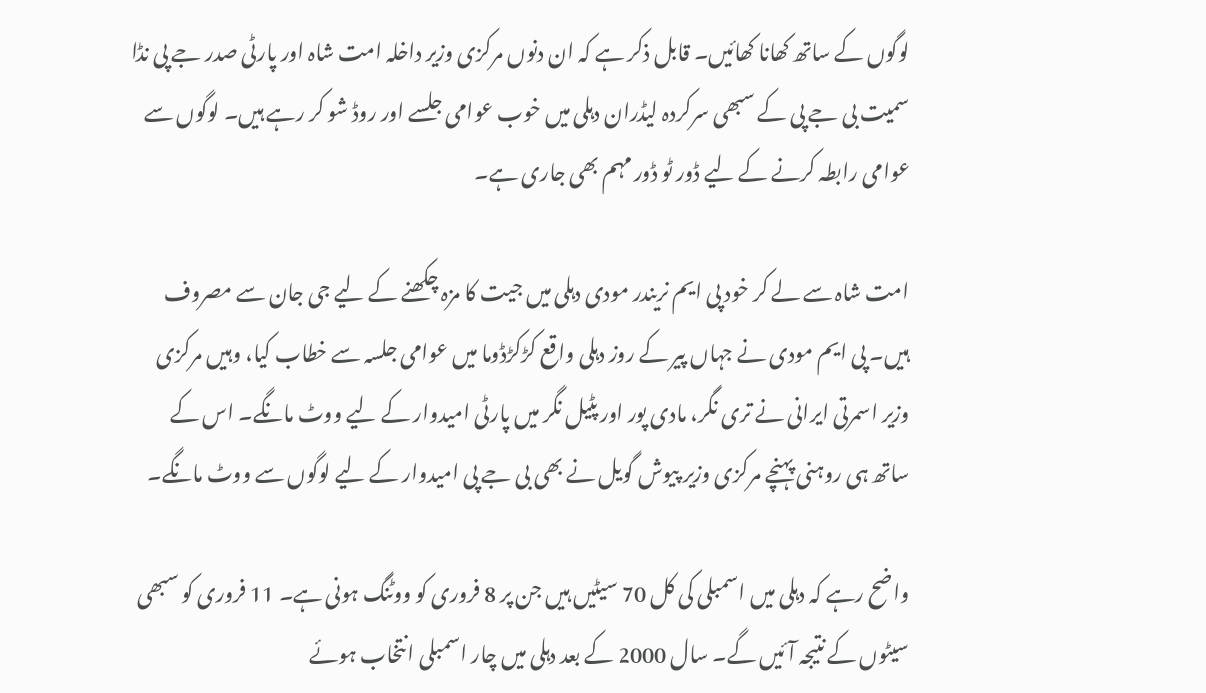لوگوں کے ساتھ کھانا کھائیں۔ قابل ذکر ہے کہ ان دنوں مرکزی وزیر داخلہ امت شاہ اور پارٹی صدر جے پی نڈا سمیت بی جے پی کے سبھی سرکردہ لیڈران دہلی میں خوب عوامی جلسے اور روڈ شو کر رہے ہیں۔ لوگوں سے عوامی رابطہ کرنے کے لیے ڈور ٹو ڈور مہم بھی جاری ہے۔

امت شاہ سے لے کر خود پی ایم نریندر مودی دہلی میں جیت کا مزہ چکھنے کے لیے جی جان سے مصروف ہیں۔ پی ایم مودی نے جہاں پیر کے روز دہلی واقع کڑکڑڈوما میں عوامی جلسہ سے خطاب کیا، وہیں مرکزی وزیر اسمرتی ایرانی نے تری نگر، مادی پور اور پٹیل نگر میں پارٹی امیدوار کے لیے ووٹ مانگے۔ اس کے ساتھ ہی روہنی پہنچے مرکزی وزیر پیوش گویل نے بھی بی جے پی امیدوار کے لیے لوگوں سے ووٹ مانگے۔

واضح رہے کہ دہلی میں اسمبلی کی کل 70 سیٹیں ہیں جن پر 8 فروری کو ووٹنگ ہونی ہے۔ 11 فروری کو سبھی سیٹوں کے نتیجہ آئیں گے۔ سال 2000 کے بعد دہلی میں چار اسمبلی انتخاب ہوئے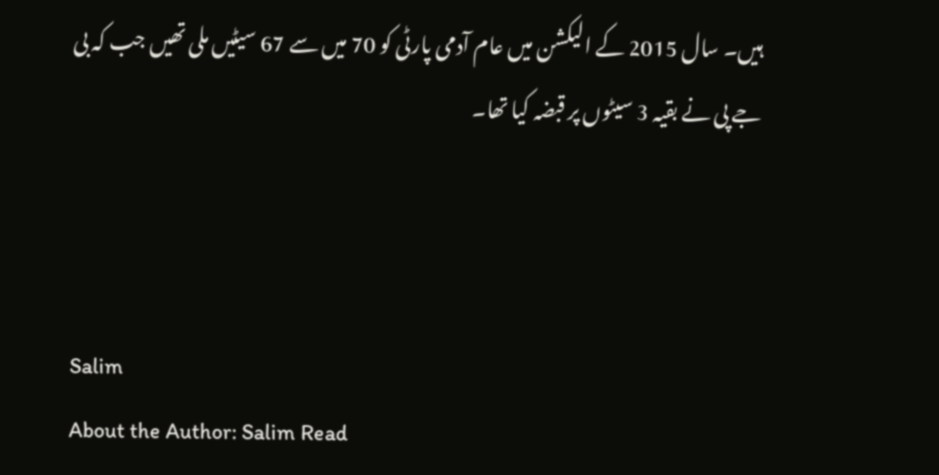ہیں۔ سال 2015 کے الیکشن میں عام آدمی پارٹی کو 70 میں سے 67 سیٹیں ملی تھیں جب کہ بی جے پی نے بقیہ 3 سیٹوں پر قبضہ کیا تھا۔



Salim
About the Author: Salim Read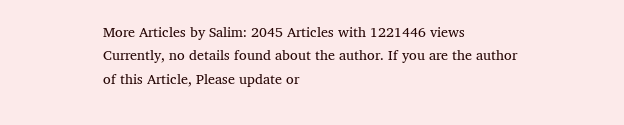More Articles by Salim: 2045 Articles with 1221446 views Currently, no details found about the author. If you are the author of this Article, Please update or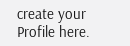create your Profile here.